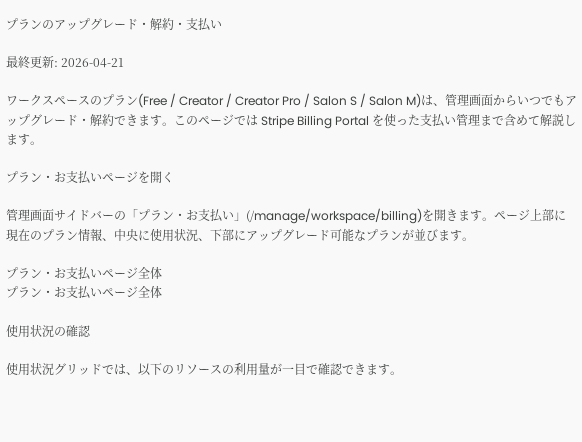プランのアップグレード・解約・支払い

最終更新: 2026-04-21

ワークスペースのプラン(Free / Creator / Creator Pro / Salon S / Salon M)は、管理画面からいつでもアップグレード・解約できます。このページでは Stripe Billing Portal を使った支払い管理まで含めて解説します。

プラン・お支払いページを開く

管理画面サイドバーの「プラン・お支払い」(/manage/workspace/billing)を開きます。ページ上部に現在のプラン情報、中央に使用状況、下部にアップグレード可能なプランが並びます。

プラン・お支払いページ全体
プラン・お支払いページ全体

使用状況の確認

使用状況グリッドでは、以下のリソースの利用量が一目で確認できます。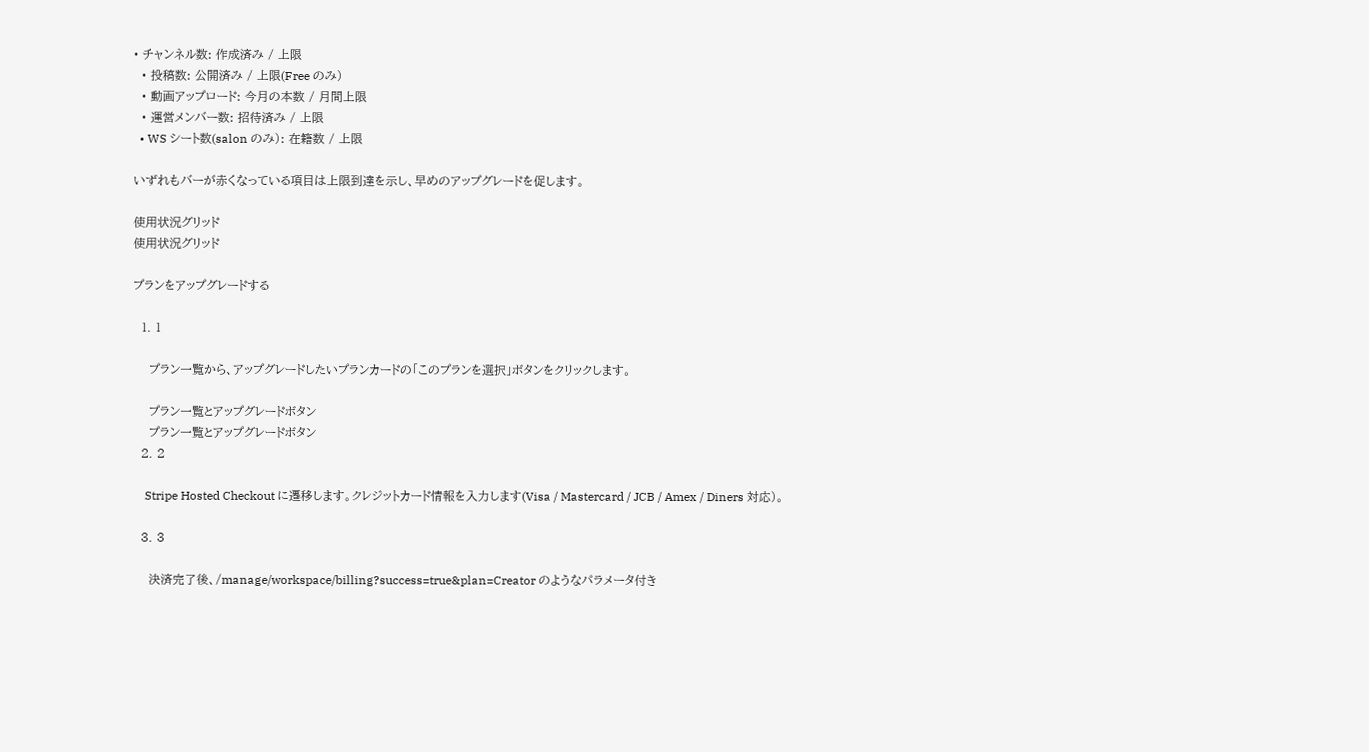• チャンネル数: 作成済み / 上限
  • 投稿数: 公開済み / 上限(Free のみ)
  • 動画アップロード: 今月の本数 / 月間上限
  • 運営メンバー数: 招待済み / 上限
  • WS シート数(salon のみ): 在籍数 / 上限

いずれもバーが赤くなっている項目は上限到達を示し、早めのアップグレードを促します。

使用状況グリッド
使用状況グリッド

プランをアップグレードする

  1. 1

    プラン一覧から、アップグレードしたいプランカードの「このプランを選択」ボタンをクリックします。

    プラン一覧とアップグレードボタン
    プラン一覧とアップグレードボタン
  2. 2

    Stripe Hosted Checkout に遷移します。クレジットカード情報を入力します(Visa / Mastercard / JCB / Amex / Diners 対応)。

  3. 3

    決済完了後、/manage/workspace/billing?success=true&plan=Creator のようなパラメータ付き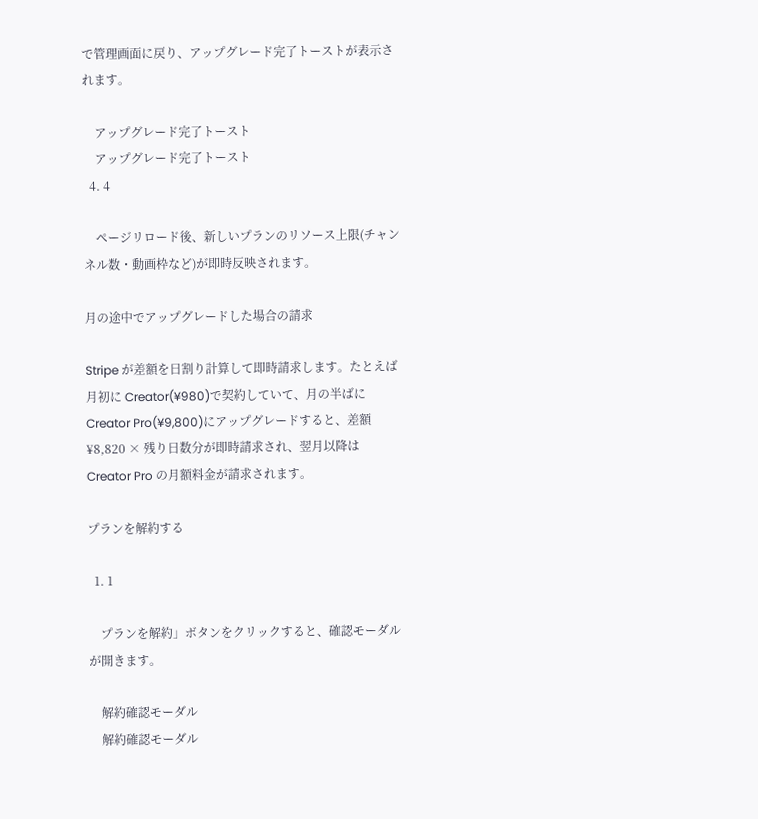で管理画面に戻り、アップグレード完了トーストが表示されます。

    アップグレード完了トースト
    アップグレード完了トースト
  4. 4

    ページリロード後、新しいプランのリソース上限(チャンネル数・動画枠など)が即時反映されます。

月の途中でアップグレードした場合の請求

Stripe が差額を日割り計算して即時請求します。たとえば月初に Creator(¥980)で契約していて、月の半ばに Creator Pro(¥9,800)にアップグレードすると、差額 ¥8,820 × 残り日数分が即時請求され、翌月以降は Creator Pro の月額料金が請求されます。

プランを解約する

  1. 1

    プランを解約」ボタンをクリックすると、確認モーダルが開きます。

    解約確認モーダル
    解約確認モーダル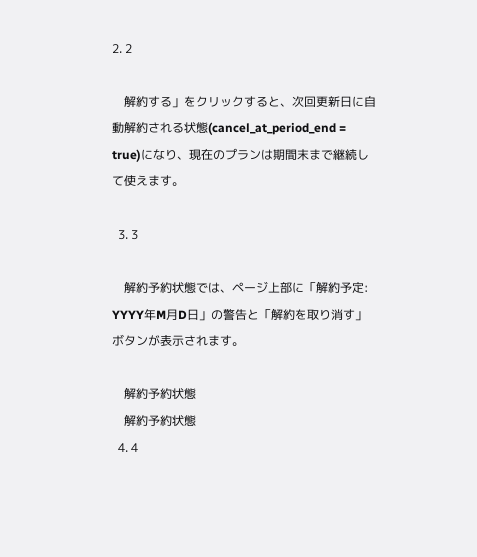2. 2

    解約する」をクリックすると、次回更新日に自動解約される状態(cancel_at_period_end = true)になり、現在のプランは期間末まで継続して使えます。

  3. 3

    解約予約状態では、ページ上部に「解約予定: YYYY年M月D日」の警告と「解約を取り消す」ボタンが表示されます。

    解約予約状態
    解約予約状態
  4. 4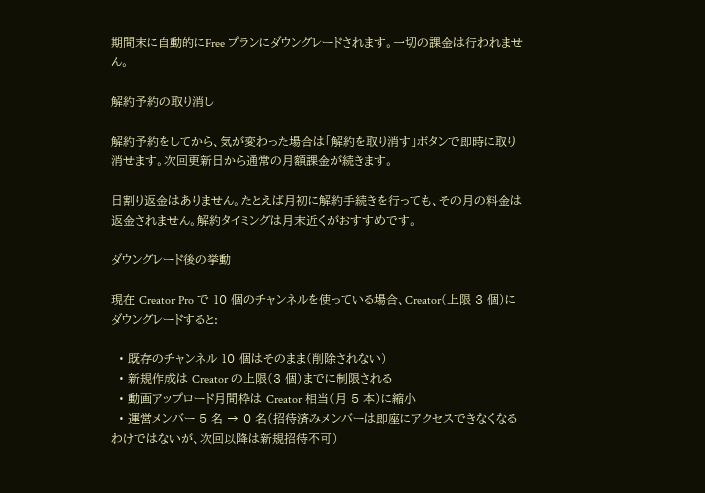期間末に自動的にFree プランにダウングレードされます。一切の課金は行われません。

解約予約の取り消し

解約予約をしてから、気が変わった場合は「解約を取り消す」ボタンで即時に取り消せます。次回更新日から通常の月額課金が続きます。

日割り返金はありません。たとえば月初に解約手続きを行っても、その月の料金は返金されません。解約タイミングは月末近くがおすすめです。

ダウングレード後の挙動

現在 Creator Pro で 10 個のチャンネルを使っている場合、Creator(上限 3 個)にダウングレードすると:

  • 既存のチャンネル 10 個はそのまま(削除されない)
  • 新規作成は Creator の上限(3 個)までに制限される
  • 動画アップロード月間枠は Creator 相当(月 5 本)に縮小
  • 運営メンバー 5 名 → 0 名(招待済みメンバーは即座にアクセスできなくなるわけではないが、次回以降は新規招待不可)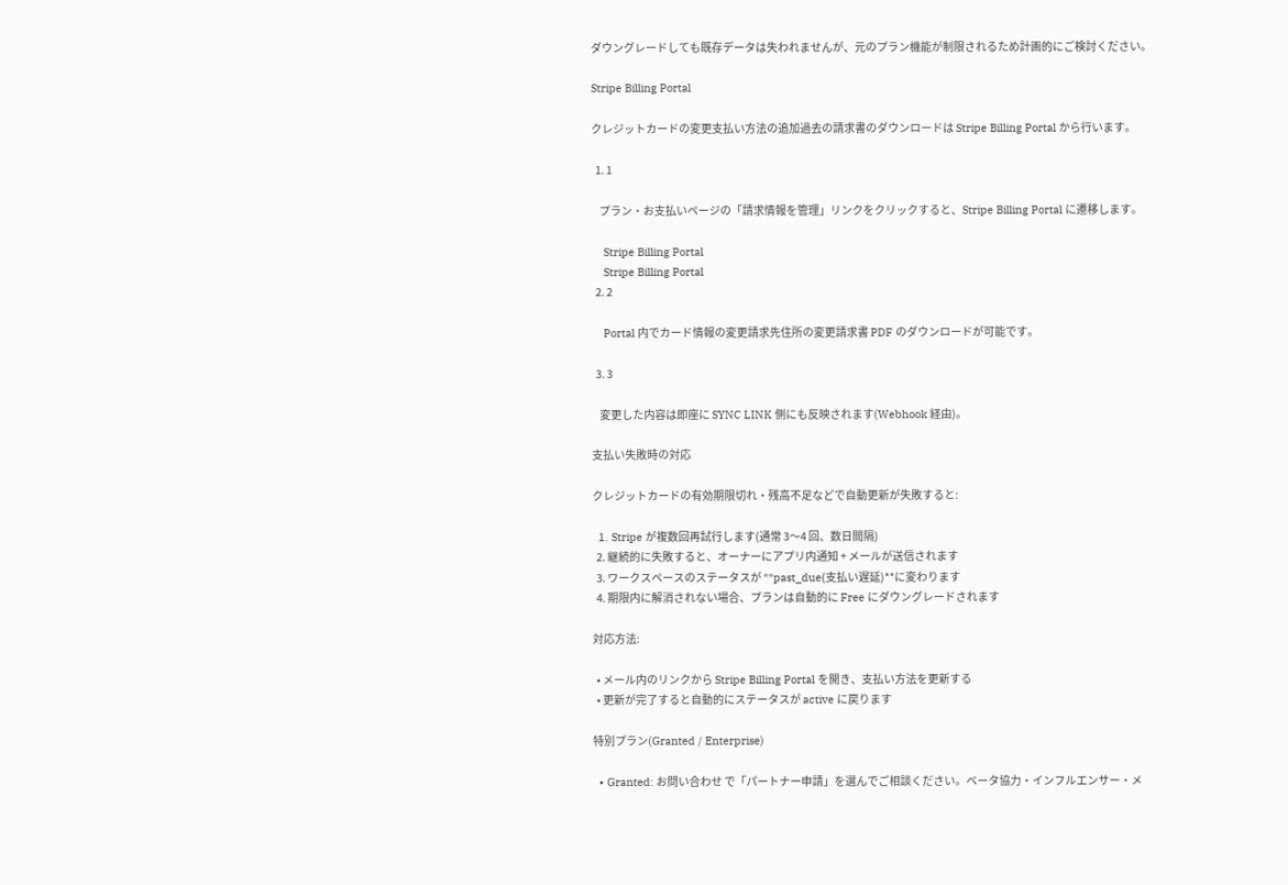ダウングレードしても既存データは失われませんが、元のプラン機能が制限されるため計画的にご検討ください。

Stripe Billing Portal

クレジットカードの変更支払い方法の追加過去の請求書のダウンロードは Stripe Billing Portal から行います。

  1. 1

    プラン・お支払いページの「請求情報を管理」リンクをクリックすると、Stripe Billing Portal に遷移します。

    Stripe Billing Portal
    Stripe Billing Portal
  2. 2

    Portal 内でカード情報の変更請求先住所の変更請求書 PDF のダウンロードが可能です。

  3. 3

    変更した内容は即座に SYNC LINK 側にも反映されます(Webhook 経由)。

支払い失敗時の対応

クレジットカードの有効期限切れ・残高不足などで自動更新が失敗すると:

  1. Stripe が複数回再試行します(通常 3〜4 回、数日間隔)
  2. 継続的に失敗すると、オーナーにアプリ内通知 + メールが送信されます
  3. ワークスペースのステータスが **past_due(支払い遅延)**に変わります
  4. 期限内に解消されない場合、プランは自動的に Free にダウングレードされます

対応方法:

  • メール内のリンクから Stripe Billing Portal を開き、支払い方法を更新する
  • 更新が完了すると自動的にステータスが active に戻ります

特別プラン(Granted / Enterprise)

  • Granted: お問い合わせ で「パートナー申請」を選んでご相談ください。ベータ協力・インフルエンサー・メ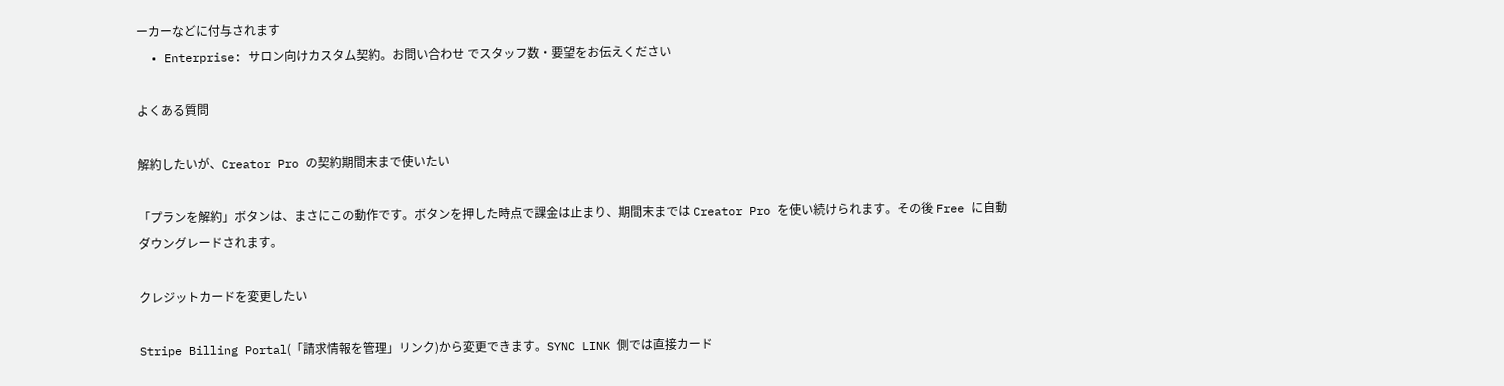ーカーなどに付与されます
  • Enterprise: サロン向けカスタム契約。お問い合わせ でスタッフ数・要望をお伝えください

よくある質問

解約したいが、Creator Pro の契約期間末まで使いたい

「プランを解約」ボタンは、まさにこの動作です。ボタンを押した時点で課金は止まり、期間末までは Creator Pro を使い続けられます。その後 Free に自動ダウングレードされます。

クレジットカードを変更したい

Stripe Billing Portal(「請求情報を管理」リンク)から変更できます。SYNC LINK 側では直接カード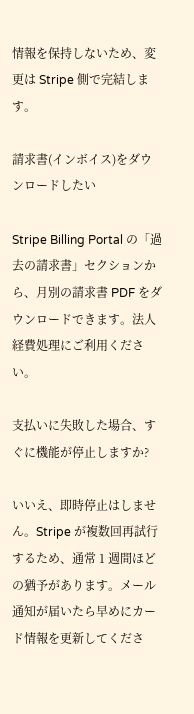情報を保持しないため、変更は Stripe 側で完結します。

請求書(インボイス)をダウンロードしたい

Stripe Billing Portal の「過去の請求書」セクションから、月別の請求書 PDF をダウンロードできます。法人経費処理にご利用ください。

支払いに失敗した場合、すぐに機能が停止しますか?

いいえ、即時停止はしません。Stripe が複数回再試行するため、通常 1 週間ほどの猶予があります。メール通知が届いたら早めにカード情報を更新してくださ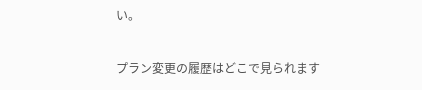い。

プラン変更の履歴はどこで見られます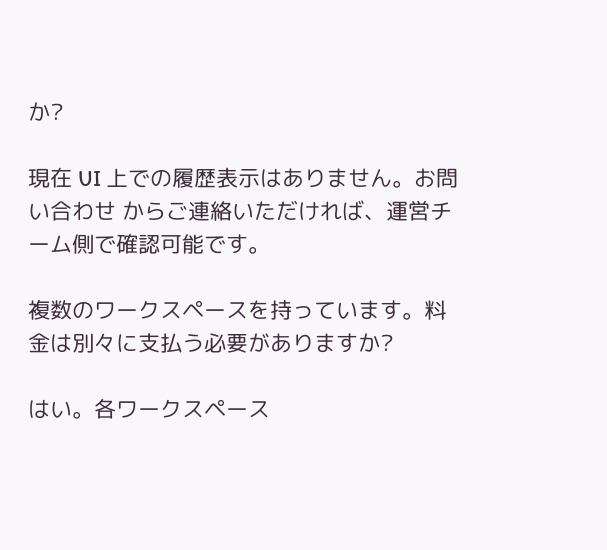か?

現在 UI 上での履歴表示はありません。お問い合わせ からご連絡いただければ、運営チーム側で確認可能です。

複数のワークスペースを持っています。料金は別々に支払う必要がありますか?

はい。各ワークスペース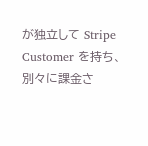が独立して Stripe Customer を持ち、別々に課金さ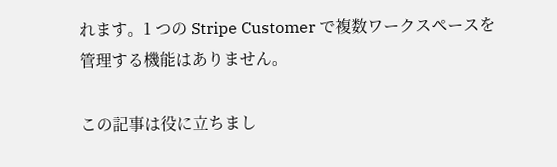れます。1 つの Stripe Customer で複数ワークスペースを管理する機能はありません。

この記事は役に立ちまし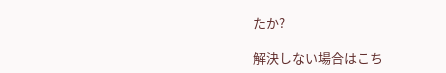たか?

解決しない場合はこち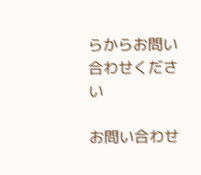らからお問い合わせください

お問い合わせ